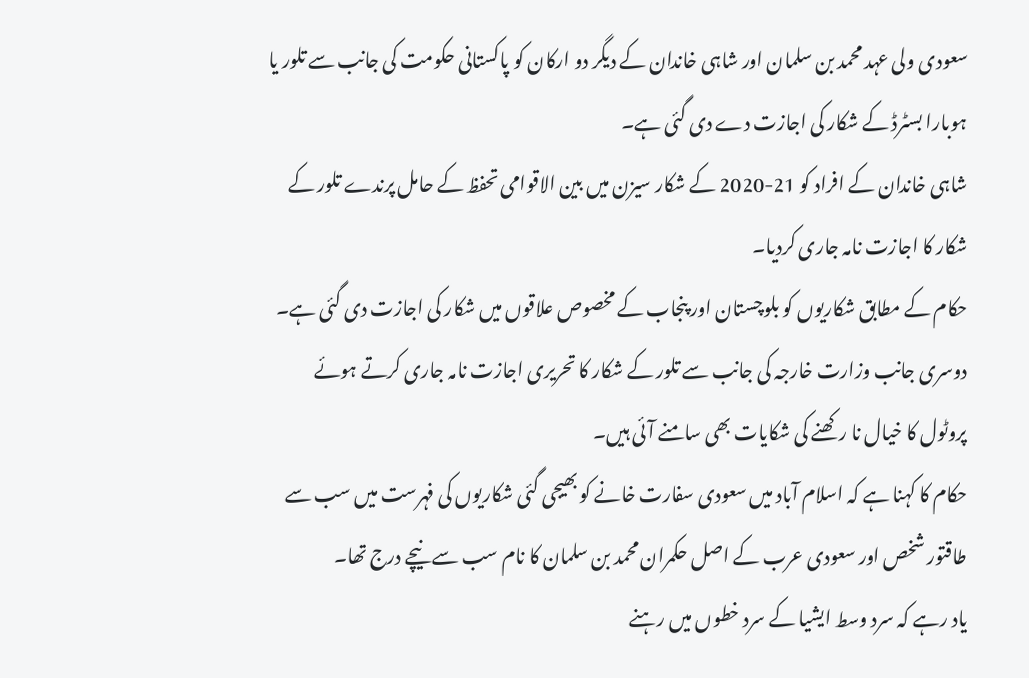سعودی ولی عہد محمد بن سلمان اور شاہی خاندان کے دیگر دو ارکان کو پاکستانی حکومت کی جانب سے تلور یا ہوبارا بسٹرڈ کے شکار کی اجازت دے دی گئی ہے۔
شاہی خاندان کے افراد کو 21-2020 کے شکار سیزن میں بین الاقوامی تحفظ کے حامل پرندے تلور کے شکار کا اجازت نامہ جاری کردیا۔
حکام کے مطابق شکاریوں کو بلوچستان اور پنجاب کے مخصوص علاقوں میں شکار کی اجازت دی گئی ہے۔
دوسری جانب وزارت خارجہ کی جانب سے تلور کے شکار کا تحریری اجازت نامہ جاری کرتے ہوئے پروٹول کا خیال نا رکھنے کی شکایات بھی سامنے آئی ہیں۔
حکام کا کہنا ہے کہ اسلام آباد میں سعودی سفارت خانے کو بھیجی گئی شکاریوں کی فہرست میں سب سے طاقتور شخص اور سعودی عرب کے اصل حکمران محمد بن سلمان کا نام سب سے نیچے درج تھا۔
یاد رہے کہ سرد وسط ایشیا کے سرد خطوں میں رہنے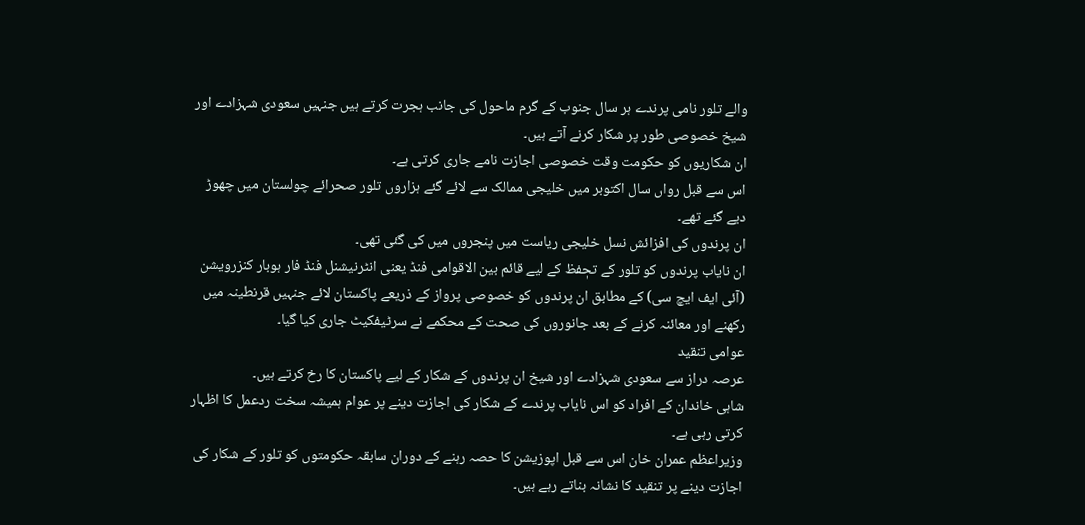والے تلور نامی پرندے ہر سال جنوب کے گرم ماحول کی جانب ہجرت کرتے ہیں جنہیں سعودی شہزادے اور شیخ خصوصی طور پر شکار کرنے آتے ہیں۔
ان شکاریوں کو حکومت وقت خصوصی اجازت نامے جاری کرتی ہے۔
اس سے قبل رواں سال اکتوبر میں خلیجی ممالک سے لائے گئے ہزاروں تلور صحرائے چولستان میں چھوڑ دیے گئے تھے۔
ان پرندوں کی افزائش نسل خلیجی ریاست میں پنجروں میں کی گئی تھی۔
ان نایاب پرندوں کو تلور کے تحٖفظ کے لیے قائم بین الاقوامی فنڈ یعنی انٹرنیشنل فنڈ فار ہوبار کنزرویشن (آئی ایف ایچ سی) کے مطابق ان پرندوں کو خصوصی پرواز کے ذریعے پاکستان لائے جنہیں قرنطینہ میں رکھنے اور معائنہ کرنے کے بعد جانوروں کی صحت کے محکمے نے سرٹیفکیٹ جاری کیا گیا۔
عوامی تنقید
عرصہ دراز سے سعودی شہزادے اور شیخ ان پرندوں کے شکار کے لیے پاکستان کا رخ کرتے ہیں۔
شاہی خاندان کے افراد کو اس نایاب پرندے کے شکار کی اجازت دینے پر عوام ہمیشہ سخت ردعمل کا اظہار کرتی رہی ہے۔
وزیراعظم عمران خان اس سے قبل اپوزیشن کا حصہ رہنے کے دوران سابقہ حکومتوں کو تلور کے شکار کی اجازت دینے پر تنقید کا نشانہ بناتے رہے ہیں۔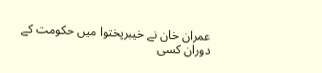عمران خان نے خیبرپختوا میں حکومت کے دوران کسی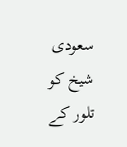سعودی شیخ کو تلور کے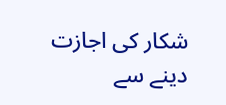شکار کی اجازت دینے سے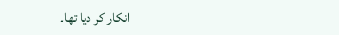انکار کر دیا تھا۔